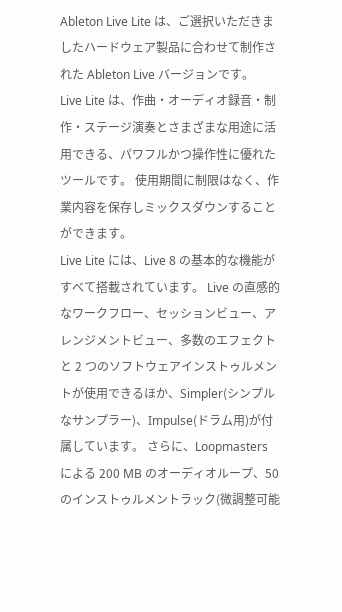Ableton Live Lite は、ご選択いただきましたハードウェア製品に合わせて制作された Ableton Live バージョンです。
Live Lite は、作曲・オーディオ録音・制作・ステージ演奏とさまざまな用途に活用できる、パワフルかつ操作性に優れたツールです。 使用期間に制限はなく、作業内容を保存しミックスダウンすることができます。
Live Lite には、Live 8 の基本的な機能がすべて搭載されています。 Live の直感的なワークフロー、セッションビュー、アレンジメントビュー、多数のエフェクトと 2 つのソフトウェアインストゥルメントが使用できるほか、Simpler(シンプルなサンプラー)、Impulse(ドラム用)が付属しています。 さらに、Loopmasters による 200 MB のオーディオループ、50 のインストゥルメントラック(微調整可能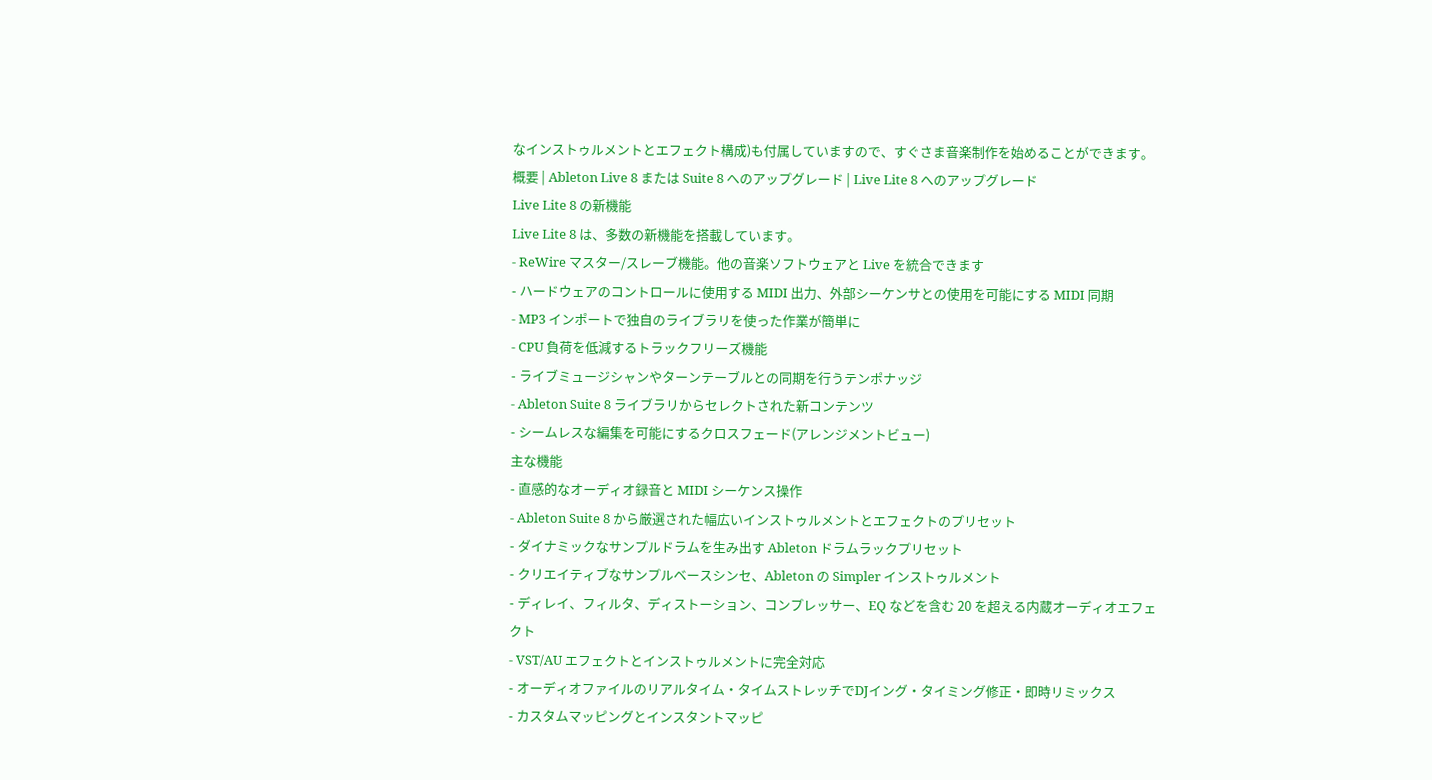なインストゥルメントとエフェクト構成)も付属していますので、すぐさま音楽制作を始めることができます。
概要 | Ableton Live 8 または Suite 8 へのアップグレード | Live Lite 8 へのアップグレード
Live Lite 8 の新機能
Live Lite 8 は、多数の新機能を搭載しています。
- ReWire マスター/スレーブ機能。他の音楽ソフトウェアと Live を統合できます
- ハードウェアのコントロールに使用する MIDI 出力、外部シーケンサとの使用を可能にする MIDI 同期
- MP3 インポートで独自のライブラリを使った作業が簡単に
- CPU 負荷を低減するトラックフリーズ機能
- ライブミュージシャンやターンテーブルとの同期を行うテンポナッジ
- Ableton Suite 8 ライブラリからセレクトされた新コンテンツ
- シームレスな編集を可能にするクロスフェード(アレンジメントビュー)
主な機能
- 直感的なオーディオ録音と MIDI シーケンス操作
- Ableton Suite 8 から厳選された幅広いインストゥルメントとエフェクトのプリセット
- ダイナミックなサンプルドラムを生み出す Ableton ドラムラックプリセット
- クリエイティブなサンプルベースシンセ、Ableton の Simpler インストゥルメント
- ディレイ、フィルタ、ディストーション、コンプレッサー、EQ などを含む 20 を超える内蔵オーディオエフェクト
- VST/AU エフェクトとインストゥルメントに完全対応
- オーディオファイルのリアルタイム・タイムストレッチでDJイング・タイミング修正・即時リミックス
- カスタムマッピングとインスタントマッピ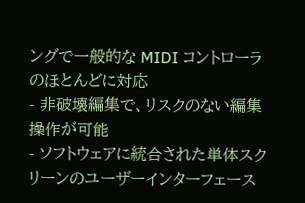ングで一般的な MIDI コントローラのほとんどに対応
- 非破壊編集で、リスクのない編集操作が可能
- ソフトウェアに統合された単体スクリーンのユーザーインターフェース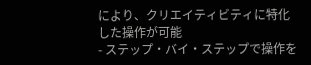により、クリエイティビティに特化した操作が可能
- ステップ・バイ・ステップで操作を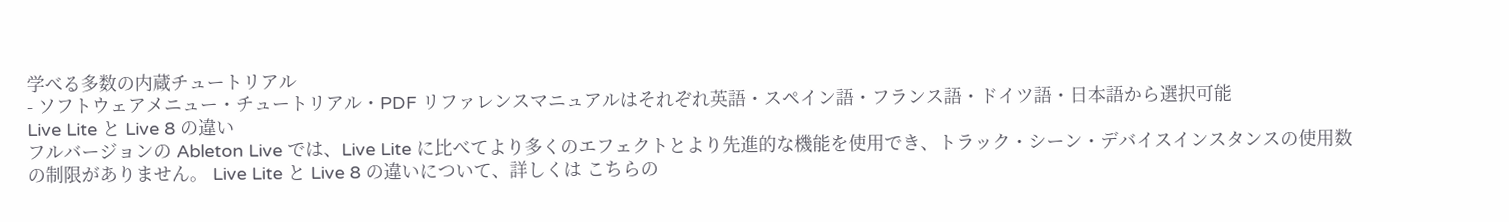学べる多数の内蔵チュートリアル
- ソフトウェアメニュー・チュートリアル・PDF リファレンスマニュアルはそれぞれ英語・スペイン語・フランス語・ドイツ語・日本語から選択可能
Live Lite と Live 8 の違い
フルバージョンの Ableton Live では、Live Lite に比べてより多くのエフェクトとより先進的な機能を使用でき、トラック・シーン・デバイスインスタンスの使用数の制限がありません。 Live Lite と Live 8 の違いについて、詳しくは こちらの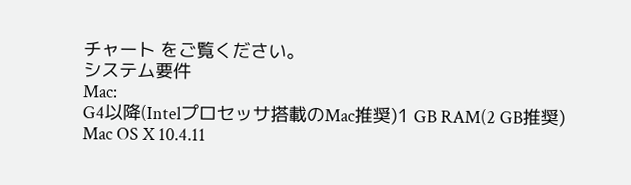チャート をご覧ください。
システム要件
Mac:
G4以降(Intelプロセッサ搭載のMac推奨)1 GB RAM(2 GB推奨)
Mac OS X 10.4.11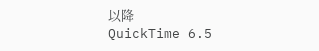以降
QuickTime 6.5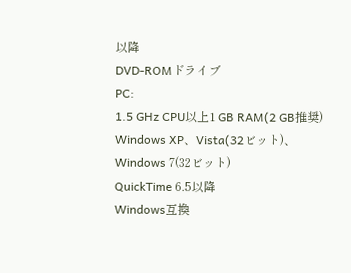以降
DVD-ROMドライブ
PC:
1.5 GHz CPU以上1 GB RAM(2 GB推奨)
Windows XP、Vista(32ビット)、Windows 7(32ビット)
QuickTime 6.5以降
Windows互換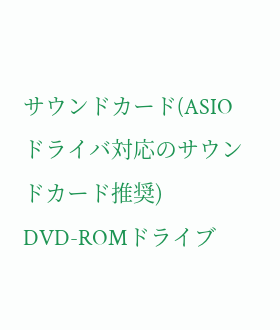サウンドカード(ASIOドライバ対応のサウンドカード推奨)
DVD-ROMドライブ